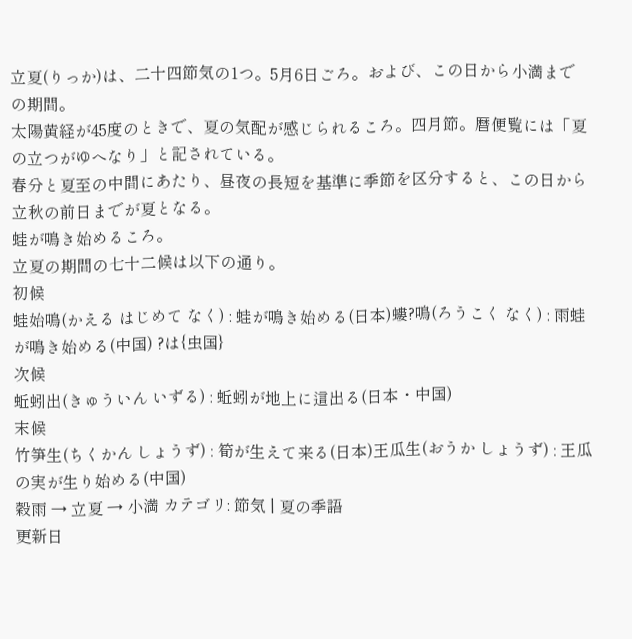立夏(りっか)は、二十四節気の1つ。5月6日ごろ。および、この日から小満までの期間。
太陽黄経が45度のときで、夏の気配が感じられるころ。四月節。暦便覧には「夏の立つがゆへなり」と記されている。
春分と夏至の中間にあたり、昼夜の長短を基準に季節を区分すると、この日から立秋の前日までが夏となる。
蛙が鳴き始めるころ。
立夏の期間の七十二候は以下の通り。
初候
蛙始鳴(かえる はじめて なく) : 蛙が鳴き始める(日本)螻?鳴(ろうこく なく) : 雨蛙が鳴き始める(中国) ?は{虫国}
次候
蚯蚓出(きゅういん いずる) : 蚯蚓が地上に這出る(日本・中国)
末候
竹笋生(ちくかん しょうず) : 筍が生えて来る(日本)王瓜生(おうか しょうず) : 王瓜の実が生り始める(中国)
穀雨 → 立夏 → 小満 カテゴリ: 節気 | 夏の季語
更新日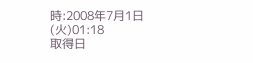時:2008年7月1日(火)01:18
取得日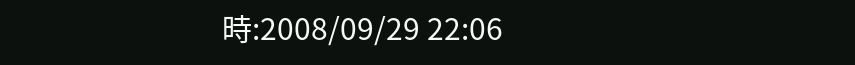時:2008/09/29 22:06